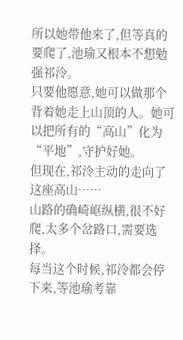所以她带他来了,但等真的要爬了,池瑜又根本不想勉强祁泠。
只要他愿意,她可以做那个背着她走上山顶的人。她可以把所有的“高山”化为“平地”,守护好她。
但现在,祁泠主动的走向了这座高山……
山路的确崎岖纵横,很不好爬,太多个岔路口,需要选择。
每当这个时候,祁泠都会停下来,等池瑜考靠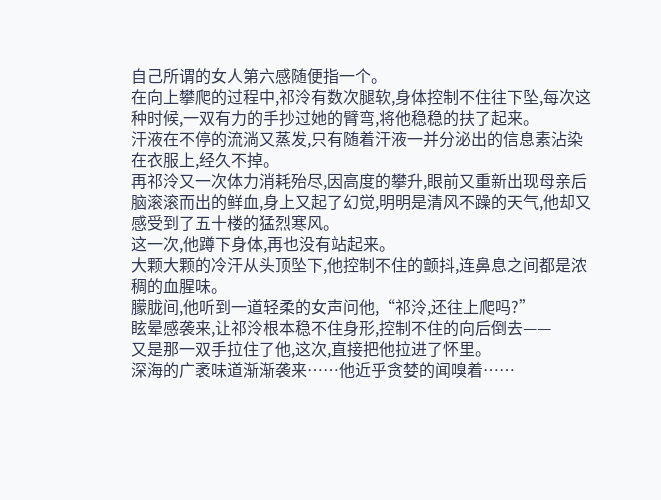自己所谓的女人第六感随便指一个。
在向上攀爬的过程中,祁泠有数次腿软,身体控制不住往下坠,每次这种时候,一双有力的手抄过她的臂弯,将他稳稳的扶了起来。
汗液在不停的流淌又蒸发,只有随着汗液一并分泌出的信息素沾染在衣服上,经久不掉。
再祁泠又一次体力消耗殆尽,因高度的攀升,眼前又重新出现母亲后脑滚滚而出的鲜血,身上又起了幻觉,明明是清风不躁的天气,他却又感受到了五十楼的猛烈寒风。
这一次,他蹲下身体,再也没有站起来。
大颗大颗的冷汗从头顶坠下,他控制不住的颤抖,连鼻息之间都是浓稠的血腥味。
朦胧间,他听到一道轻柔的女声问他,“祁泠,还往上爬吗?”
眩晕感袭来,让祁泠根本稳不住身形,控制不住的向后倒去——
又是那一双手拉住了他,这次,直接把他拉进了怀里。
深海的广袤味道渐渐袭来……他近乎贪婪的闻嗅着……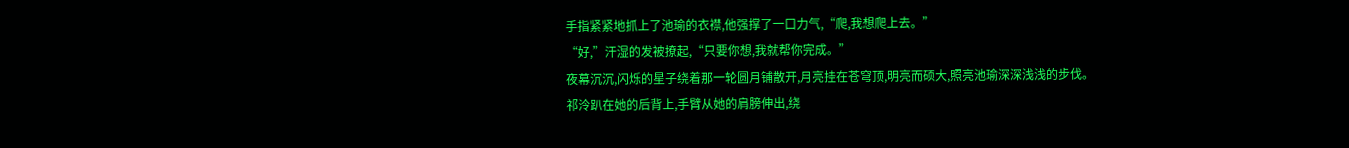手指紧紧地抓上了池瑜的衣襟,他强撑了一口力气,“爬,我想爬上去。”
“好,”汗湿的发被撩起,“只要你想,我就帮你完成。”
夜幕沉沉,闪烁的星子绕着那一轮圆月铺散开,月亮挂在苍穹顶,明亮而硕大,照亮池瑜深深浅浅的步伐。
祁泠趴在她的后背上,手臂从她的肩膀伸出,绕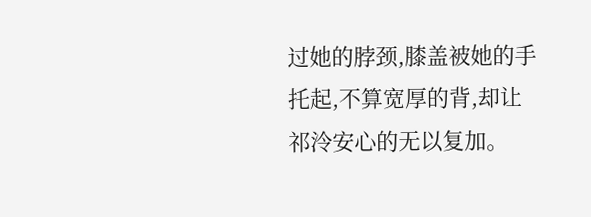过她的脖颈,膝盖被她的手托起,不算宽厚的背,却让祁泠安心的无以复加。